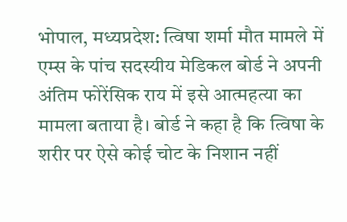भोपाल, मध्यप्रदेश: त्विषा शर्मा मौत मामले में एम्स के पांच सदस्यीय मेडिकल बोर्ड ने अपनी अंतिम फोरेंसिक राय में इसे आत्महत्या का मामला बताया है। बोर्ड ने कहा है कि त्विषा के शरीर पर ऐसे कोई चोट के निशान नहीं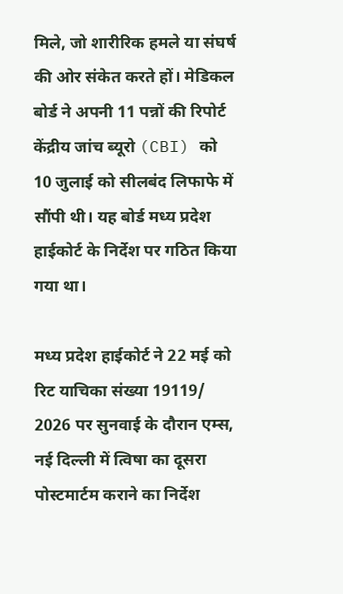मिले, जो शारीरिक हमले या संघर्ष की ओर संकेत करते हों। मेडिकल बोर्ड ने अपनी 11 पन्नों की रिपोर्ट केंद्रीय जांच ब्यूरो (CBI) को 10 जुलाई को सीलबंद लिफाफे में सौंपी थी। यह बोर्ड मध्य प्रदेश हाईकोर्ट के निर्देश पर गठित किया गया था।

मध्य प्रदेश हाईकोर्ट ने 22 मई को रिट याचिका संख्या 19119/ 2026 पर सुनवाई के दौरान एम्स, नई दिल्ली में त्विषा का दूसरा पोस्टमार्टम कराने का निर्देश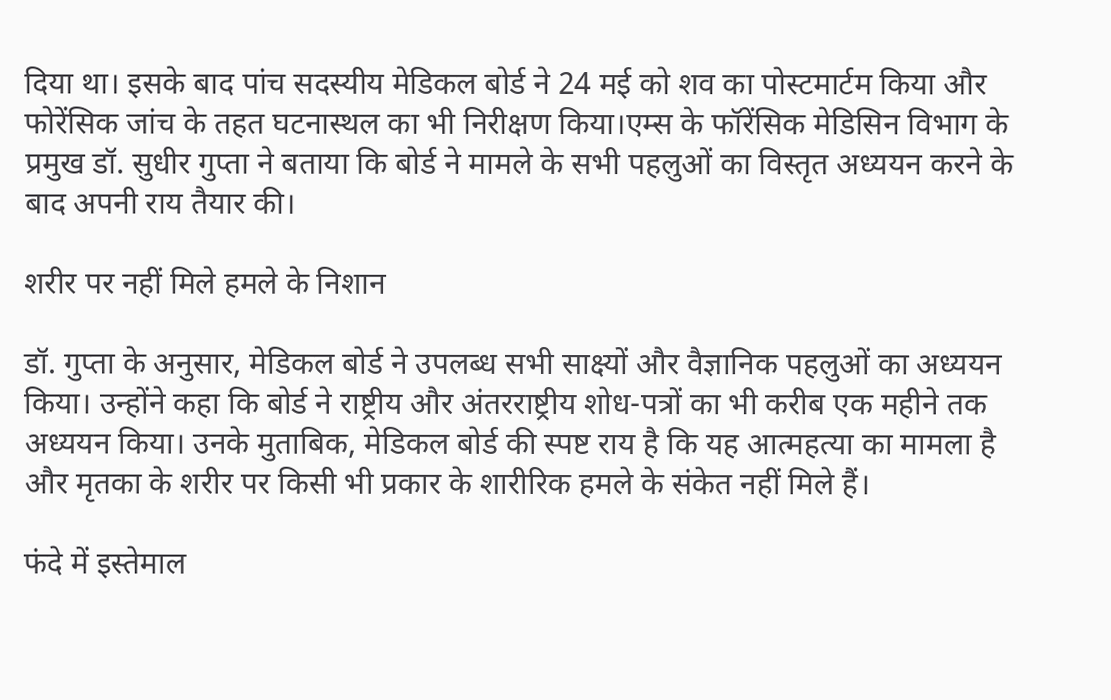दिया था। इसके बाद पांच सदस्यीय मेडिकल बोर्ड ने 24 मई को शव का पोस्टमार्टम किया और फोरेंसिक जांच के तहत घटनास्थल का भी निरीक्षण किया।एम्स के फॉरेंसिक मेडिसिन विभाग के प्रमुख डॉ. सुधीर गुप्ता ने बताया कि बोर्ड ने मामले के सभी पहलुओं का विस्तृत अध्ययन करने के बाद अपनी राय तैयार की।

शरीर पर नहीं मिले हमले के निशान

डॉ. गुप्ता के अनुसार, मेडिकल बोर्ड ने उपलब्ध सभी साक्ष्यों और वैज्ञानिक पहलुओं का अध्ययन किया। उन्होंने कहा कि बोर्ड ने राष्ट्रीय और अंतरराष्ट्रीय शोध-पत्रों का भी करीब एक महीने तक अध्ययन किया। उनके मुताबिक, मेडिकल बोर्ड की स्पष्ट राय है कि यह आत्महत्या का मामला है और मृतका के शरीर पर किसी भी प्रकार के शारीरिक हमले के संकेत नहीं मिले हैं।

फंदे में इस्तेमाल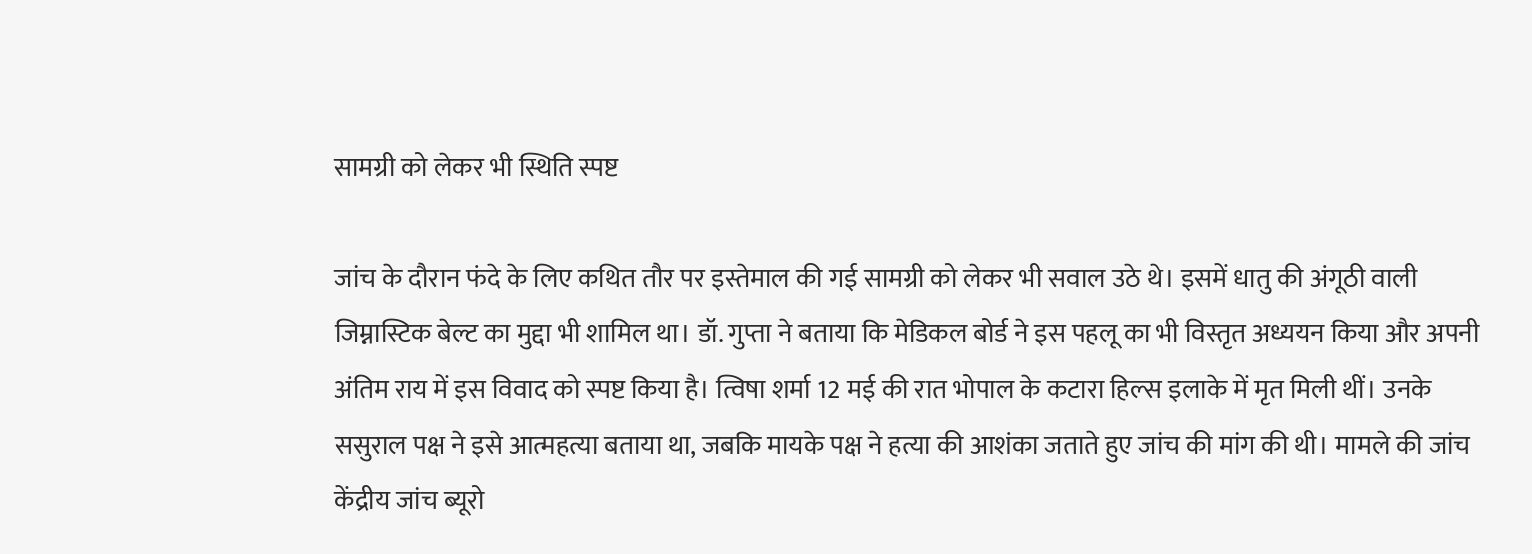सामग्री को लेकर भी स्थिति स्पष्ट

जांच के दौरान फंदे के लिए कथित तौर पर इस्तेमाल की गई सामग्री को लेकर भी सवाल उठे थे। इसमें धातु की अंगूठी वाली जिम्नास्टिक बेल्ट का मुद्दा भी शामिल था। डॉ. गुप्ता ने बताया कि मेडिकल बोर्ड ने इस पहलू का भी विस्तृत अध्ययन किया और अपनी अंतिम राय में इस विवाद को स्पष्ट किया है। त्विषा शर्मा 12 मई की रात भोपाल के कटारा हिल्स इलाके में मृत मिली थीं। उनके ससुराल पक्ष ने इसे आत्महत्या बताया था, जबकि मायके पक्ष ने हत्या की आशंका जताते हुए जांच की मांग की थी। मामले की जांच केंद्रीय जांच ब्यूरो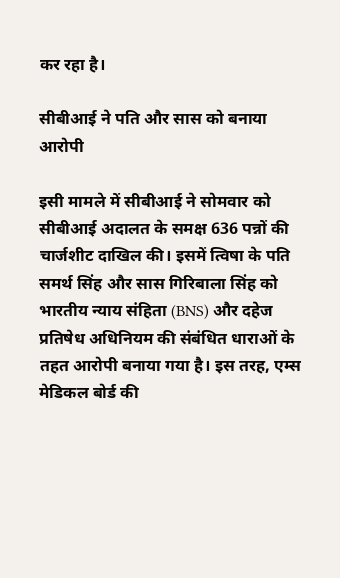कर रहा है।

सीबीआई ने पति और सास को बनाया आरोपी

इसी मामले में सीबीआई ने सोमवार को सीबीआई अदालत के समक्ष 636 पन्नों की चार्जशीट दाखिल की। इसमें त्विषा के पति समर्थ सिंह और सास गिरिबाला सिंह को भारतीय न्याय संहिता (BNS) और दहेज प्रतिषेध अधिनियम की संबंधित धाराओं के तहत आरोपी बनाया गया है। इस तरह, एम्स मेडिकल बोर्ड की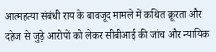आत्महत्या संबंधी राय के बावजूद मामले में कथित क्रूरता और दहेज से जुड़े आरोपों को लेकर सीबीआई की जांच और न्यायिक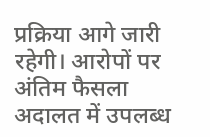प्रक्रिया आगे जारी रहेगी। आरोपों पर अंतिम फैसला अदालत में उपलब्ध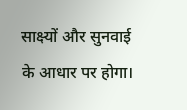साक्ष्यों और सुनवाई के आधार पर होगा।